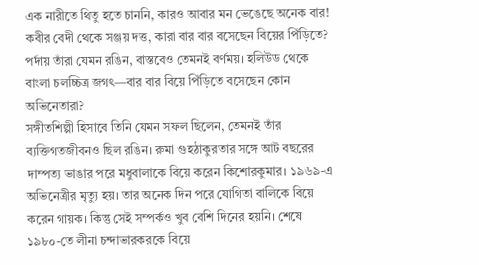এক নারীতে থিতু হতে চাননি, কারও আবার মন ভেঙেছে অনেক বার! কবীর বেদী থেকে সঞ্জয় দত্ত, কারা বার বার বসেছেন বিয়ের পিঁড়িতে?
পর্দায় তাঁরা যেমন রঙিন, বাস্তবেও তেমনই বর্ণময়। হলিউড থেকে বাংলা চলচ্চিত্র জগৎ—বার বার বিয়ে পিঁড়িতে বসেছেন কোন অভিনেতারা?
সঙ্গীতশিল্পী হিসাবে তিনি যেমন সফল ছিলেন, তেমনই তাঁর ব্যক্তিগতজীবনও ছিল রঙিন। রুমা গুহঠাকুরতার সঙ্গে আট বছরের দাম্পত্য ভাঙার পরে মধুবালাকে বিয়ে করেন কিশোরকুমার। ১৯৬৯-এ অভিনেত্রীর মৃত্যু হয়। তার অনেক দিন পরে যোগিতা বালিকে বিয়ে করেন গায়ক। কিন্তু সেই সম্পর্কও খুব বেশি দিনের হয়নি। শেষে ১৯৮০-তে লীনা চন্দাভারকরকে বিয়ে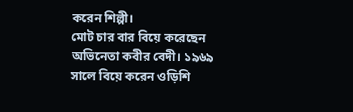করেন শিল্পী।
মোট চার বার বিয়ে করেছেন অভিনেতা কবীর বেদী। ১৯৬৯ সালে বিয়ে করেন ওড়িশি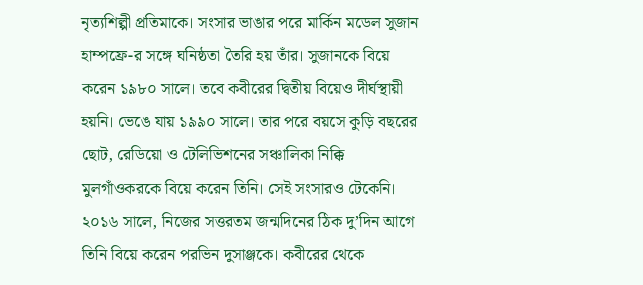নৃত্যশিল্পী প্রতিমাকে। সংসার ভাঙার পরে মার্কিন মডেল সুজান হাম্পফ্রে-র সঙ্গে ঘনিষ্ঠতা তৈরি হয় তাঁর। সুজানকে বিয়ে করেন ১৯৮০ সালে। তবে কবীরের দ্বিতীয় বিয়েও দীর্ঘস্থায়ী হয়নি। ভেঙে যায় ১৯৯০ সালে। তার পরে বয়সে কুড়ি বছরের ছোট, রেডিয়ো ও টেলিভিশনের সঞ্চালিকা নিক্কি মুলগাঁওকরকে বিয়ে করেন তিনি। সেই সংসারও টেকেনি। ২০১৬ সালে, নিজের সত্তরতম জন্মদিনের ঠিক দু’দিন আগে তিনি বিয়ে করেন পরভিন দুসাঞ্জকে। কবীরের থেকে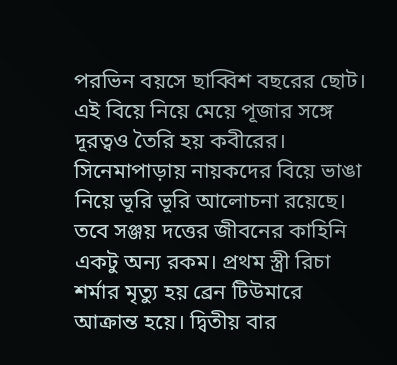পরভিন বয়সে ছাব্বিশ বছরের ছোট। এই বিয়ে নিয়ে মেয়ে পূজার সঙ্গে দূরত্বও তৈরি হয় কবীরের।
সিনেমাপাড়ায় নায়কদের বিয়ে ভাঙা নিয়ে ভূরি ভূরি আলোচনা রয়েছে। তবে সঞ্জয় দত্তের জীবনের কাহিনি একটু অন্য রকম। প্রথম স্ত্রী রিচা শর্মার মৃত্যু হয় ব্রেন টিউমারে আক্রান্ত হয়ে। দ্বিতীয় বার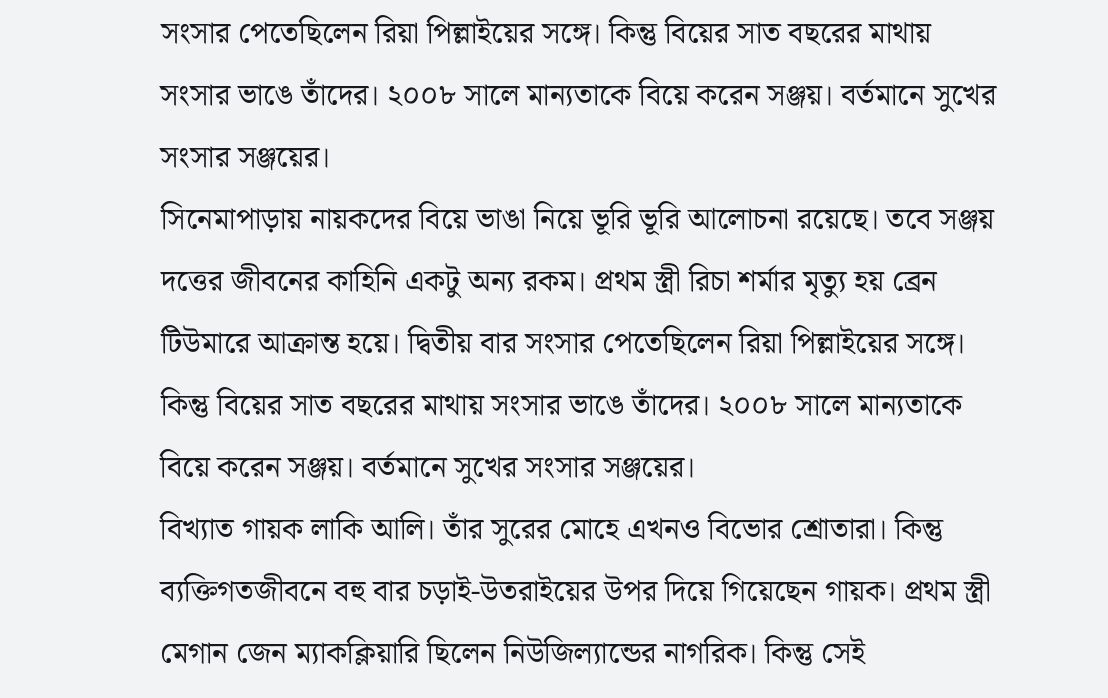সংসার পেতেছিলেন রিয়া পিল্লাইয়ের সঙ্গে। কিন্তু বিয়ের সাত বছরের মাথায় সংসার ভাঙে তাঁদের। ২০০৮ সালে মান্যতাকে বিয়ে করেন সঞ্জয়। বর্তমানে সুখের সংসার সঞ্জয়ের।
সিনেমাপাড়ায় নায়কদের বিয়ে ভাঙা নিয়ে ভূরি ভূরি আলোচনা রয়েছে। তবে সঞ্জয় দত্তের জীবনের কাহিনি একটু অন্য রকম। প্রথম স্ত্রী রিচা শর্মার মৃত্যু হয় ব্রেন টিউমারে আক্রান্ত হয়ে। দ্বিতীয় বার সংসার পেতেছিলেন রিয়া পিল্লাইয়ের সঙ্গে। কিন্তু বিয়ের সাত বছরের মাথায় সংসার ভাঙে তাঁদের। ২০০৮ সালে মান্যতাকে বিয়ে করেন সঞ্জয়। বর্তমানে সুখের সংসার সঞ্জয়ের।
বিখ্যাত গায়ক লাকি আলি। তাঁর সুরের মোহে এখনও বিভোর শ্রোতারা। কিন্তু ব্যক্তিগতজীবনে বহু বার চড়াই-উতরাইয়ের উপর দিয়ে গিয়েছেন গায়ক। প্রথম স্ত্রী মেগান জেন ম্যাকক্লিয়ারি ছিলেন নিউজিল্যান্ডের নাগরিক। কিন্তু সেই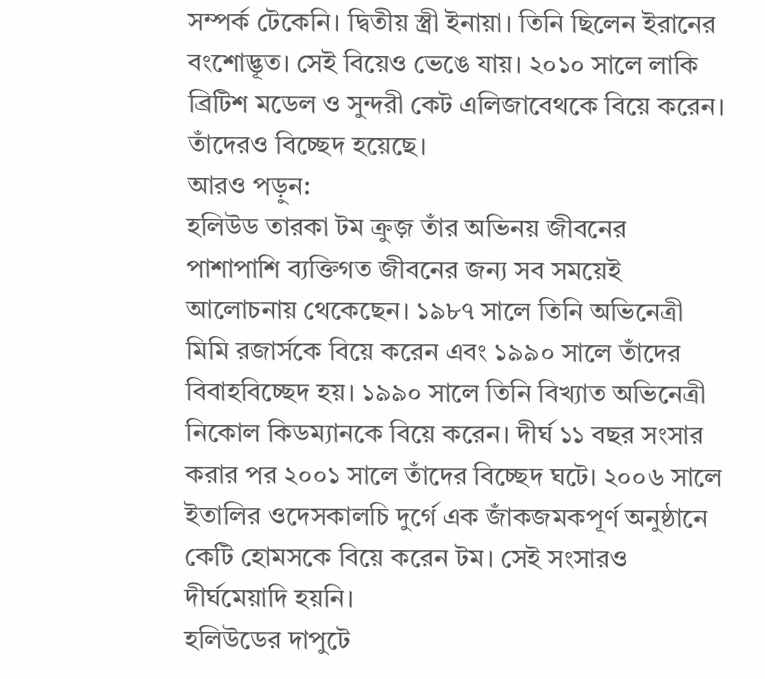সম্পর্ক টেকেনি। দ্বিতীয় স্ত্রী ইনায়া। তিনি ছিলেন ইরানের বংশোদ্ভূত। সেই বিয়েও ভেঙে যায়। ২০১০ সালে লাকি ব্রিটিশ মডেল ও সুন্দরী কেট এলিজাবেথকে বিয়ে করেন। তাঁদেরও বিচ্ছেদ হয়েছে।
আরও পড়ুন:
হলিউড তারকা টম ক্রুজ় তাঁর অভিনয় জীবনের পাশাপাশি ব্যক্তিগত জীবনের জন্য সব সময়েই আলোচনায় থেকেছেন। ১৯৮৭ সালে তিনি অভিনেত্রী মিমি রজার্সকে বিয়ে করেন এবং ১৯৯০ সালে তাঁদের বিবাহবিচ্ছেদ হয়। ১৯৯০ সালে তিনি বিখ্যাত অভিনেত্রী নিকোল কিডম্যানকে বিয়ে করেন। দীর্ঘ ১১ বছর সংসার করার পর ২০০১ সালে তাঁদের বিচ্ছেদ ঘটে। ২০০৬ সালে ইতালির ওদেসকালচি দুর্গে এক জাঁকজমকপূর্ণ অনুষ্ঠানে কেটি হোমসকে বিয়ে করেন টম। সেই সংসারও দীর্ঘমেয়াদি হয়নি।
হলিউডের দাপুটে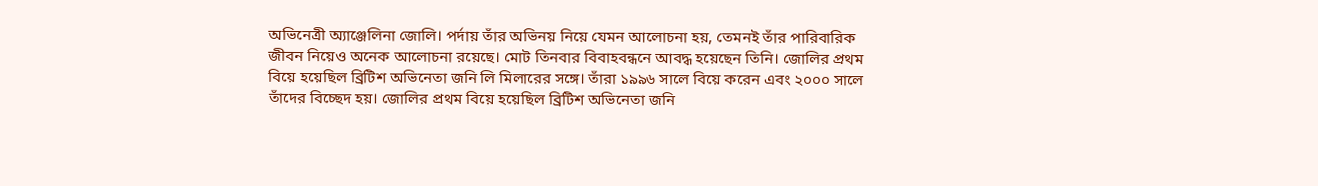অভিনেত্রী অ্যাঞ্জেলিনা জোলি। পর্দায় তাঁর অভিনয় নিয়ে যেমন আলোচনা হয়, তেমনই তাঁর পারিবারিক জীবন নিয়েও অনেক আলোচনা রয়েছে। মোট তিনবার বিবাহবন্ধনে আবদ্ধ হয়েছেন তিনি। জোলির প্রথম বিয়ে হয়েছিল ব্রিটিশ অভিনেতা জনি লি মিলারের সঙ্গে। তাঁরা ১৯৯৬ সালে বিয়ে করেন এবং ২০০০ সালে তাঁদের বিচ্ছেদ হয়। জোলির প্রথম বিয়ে হয়েছিল ব্রিটিশ অভিনেতা জনি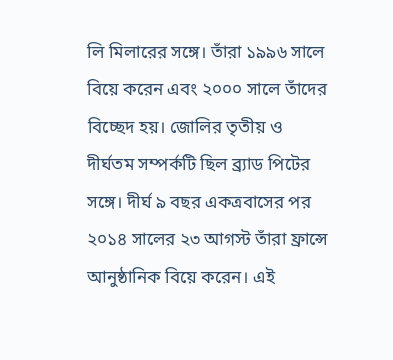লি মিলারের সঙ্গে। তাঁরা ১৯৯৬ সালে বিয়ে করেন এবং ২০০০ সালে তাঁদের বিচ্ছেদ হয়। জোলির তৃতীয় ও দীর্ঘতম সম্পর্কটি ছিল ব্র্যাড পিটের সঙ্গে। দীর্ঘ ৯ বছর একত্রবাসের পর ২০১৪ সালের ২৩ আগস্ট তাঁরা ফ্রান্সে আনুষ্ঠানিক বিয়ে করেন। এই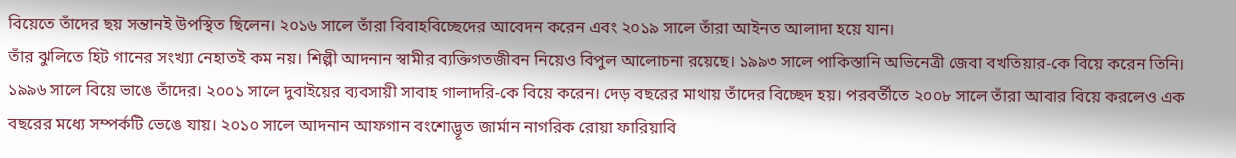বিয়েতে তাঁদের ছয় সন্তানই উপস্থিত ছিলেন। ২০১৬ সালে তাঁরা বিবাহবিচ্ছেদের আবেদন করেন এবং ২০১৯ সালে তাঁরা আইনত আলাদা হয়ে যান।
তাঁর ঝুলিতে হিট গানের সংখ্যা নেহাতই কম নয়। শিল্পী আদনান স্বামীর ব্যক্তিগতজীবন নিয়েও বিপুল আলোচনা রয়েছে। ১৯৯৩ সালে পাকিস্তানি অভিনেত্রী জেবা বখতিয়ার-কে বিয়ে করেন তিনি। ১৯৯৬ সালে বিয়ে ভাঙে তাঁদের। ২০০১ সালে দুবাইয়ের ব্যবসায়ী সাবাহ গালাদরি-কে বিয়ে করেন। দেড় বছরের মাথায় তাঁদের বিচ্ছেদ হয়। পরবর্তীতে ২০০৮ সালে তাঁরা আবার বিয়ে করলেও এক বছরের মধ্যে সম্পর্কটি ভেঙে যায়। ২০১০ সালে আদনান আফগান বংশোদ্ভূত জার্মান নাগরিক রোয়া ফারিয়াবি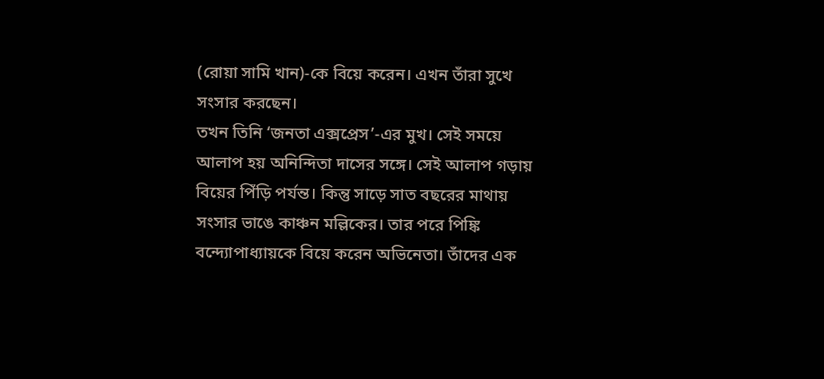(রোয়া সামি খান)-কে বিয়ে করেন। এখন তাঁরা সুখে সংসার করছেন।
তখন তিনি ‘জনতা এক্সপ্রেস’-এর মুখ। সেই সময়ে আলাপ হয় অনিন্দিতা দাসের সঙ্গে। সেই আলাপ গড়ায় বিয়ের পিঁড়ি পর্যন্ত। কিন্তু সাড়ে সাত বছরের মাথায় সংসার ভাঙে কাঞ্চন মল্লিকের। তার পরে পিঙ্কি বন্দ্যোপাধ্যায়কে বিয়ে করেন অভিনেতা। তাঁদের এক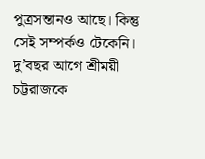পুত্রসন্তানও আছে। কিন্তু সেই সম্পর্কও টেকেনি। দু’বছর আগে শ্রীময়ী চট্টরাজকে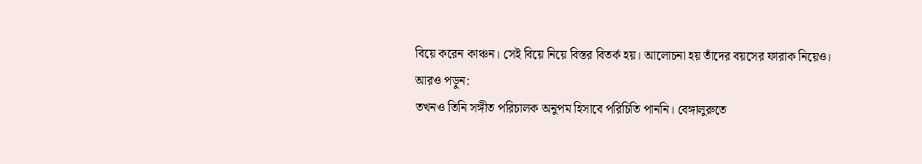বিয়ে করেন কাঞ্চন। সেই বিয়ে নিয়ে বিস্তর বিতর্ক হয়। আলোচনা হয় তাঁদের বয়সের ফারাক নিয়েও।
আরও পড়ুন:
তখনও তিনি সঙ্গীত পরিচালক অনুপম হিসাবে পরিচিতি পাননি। বেঙ্গালুরুতে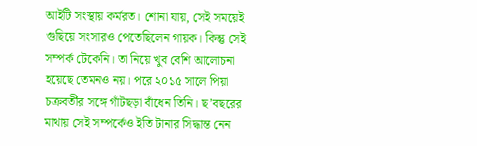আইটি সংস্থায় কর্মরত। শোনা যায়, সেই সময়েই গুছিয়ে সংসারও পেতেছিলেন গায়ক। কিন্তু সেই সম্পর্ক টেকেনি। তা নিয়ে খুব বেশি আলোচনা হয়েছে তেমনও নয়। পরে ২০১৫ সালে পিয়া চক্রবর্তীর সঙ্গে গাঁটছড়া বাঁধেন তিনি। ছ’বছরের মাথায় সেই সম্পর্কেও ইতি টানার সিদ্ধান্ত নেন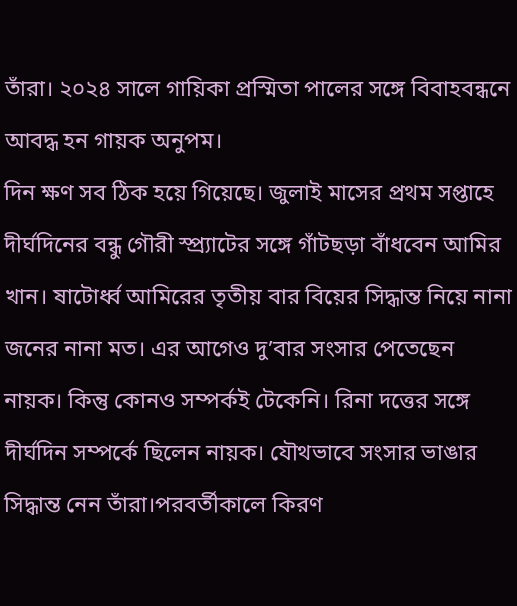তাঁরা। ২০২৪ সালে গায়িকা প্রস্মিতা পালের সঙ্গে বিবাহবন্ধনে আবদ্ধ হন গায়ক অনুপম।
দিন ক্ষণ সব ঠিক হয়ে গিয়েছে। জুলাই মাসের প্রথম সপ্তাহে দীর্ঘদিনের বন্ধু গৌরী স্প্র্যাটের সঙ্গে গাঁটছড়া বাঁধবেন আমির খান। ষাটোর্ধ্ব আমিরের তৃতীয় বার বিয়ের সিদ্ধান্ত নিয়ে নানা জনের নানা মত। এর আগেও দু’বার সংসার পেতেছেন নায়ক। কিন্তু কোনও সম্পর্কই টেকেনি। রিনা দত্তের সঙ্গে দীর্ঘদিন সম্পর্কে ছিলেন নায়ক। যৌথভাবে সংসার ভাঙার সিদ্ধান্ত নেন তাঁরা।পরবর্তীকালে কিরণ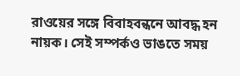রাওয়ের সঙ্গে বিবাহবন্ধনে আবদ্ধ হন নায়ক। সেই সম্পর্কও ভাঙতে সময়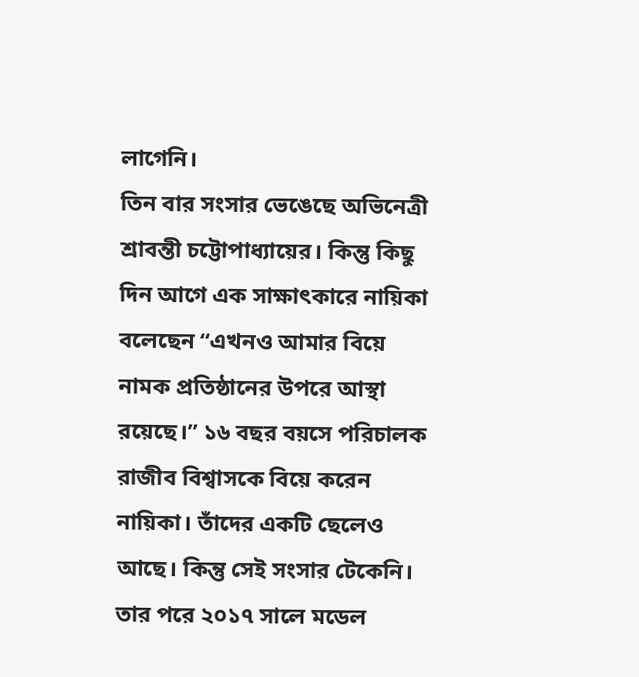লাগেনি।
তিন বার সংসার ভেঙেছে অভিনেত্রী শ্রাবন্তী চট্টোপাধ্যায়ের। কিন্তু কিছু দিন আগে এক সাক্ষাৎকারে নায়িকা বলেছেন “এখনও আমার বিয়ে নামক প্রতিষ্ঠানের উপরে আস্থা রয়েছে।” ১৬ বছর বয়সে পরিচালক রাজীব বিশ্বাসকে বিয়ে করেন নায়িকা। তাঁদের একটি ছেলেও আছে। কিন্তু সেই সংসার টেকেনি। তার পরে ২০১৭ সালে মডেল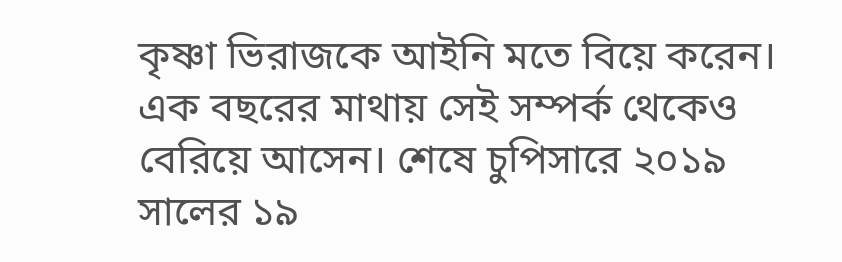কৃষ্ণা ভিরাজকে আইনি মতে বিয়ে করেন। এক বছরের মাথায় সেই সম্পর্ক থেকেও বেরিয়ে আসেন। শেষে চুপিসারে ২০১৯ সালের ১৯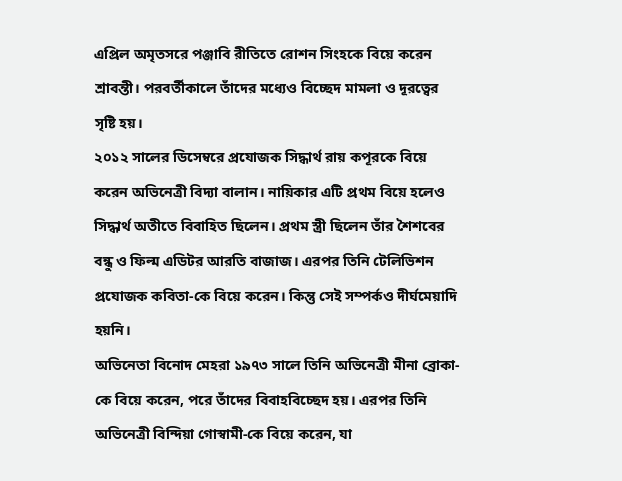এপ্রিল অমৃতসরে পঞ্জাবি রীতিতে রোশন সিংহকে বিয়ে করেন শ্রাবন্তী। পরবর্তীকালে তাঁদের মধ্যেও বিচ্ছেদ মামলা ও দূরত্বের সৃষ্টি হয়।
২০১২ সালের ডিসেম্বরে প্রযোজক সিদ্ধার্থ রায় কপূরকে বিয়ে করেন অভিনেত্রী বিদ্যা বালান। নায়িকার এটি প্রথম বিয়ে হলেও সিদ্ধার্থ অতীতে বিবাহিত ছিলেন। প্রথম স্ত্রী ছিলেন তাঁর শৈশবের বন্ধু ও ফিল্ম এডিটর আরতি বাজাজ। এরপর তিনি টেলিভিশন প্রযোজক কবিতা-কে বিয়ে করেন। কিন্তু সেই সম্পর্কও দীর্ঘমেয়াদি হয়নি।
অভিনেতা বিনোদ মেহরা ১৯৭৩ সালে তিনি অভিনেত্রী মীনা ব্রোকা-কে বিয়ে করেন, পরে তাঁদের বিবাহবিচ্ছেদ হয়। এরপর তিনি অভিনেত্রী বিন্দিয়া গোস্বামী-কে বিয়ে করেন, যা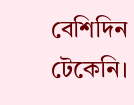বেশিদিন টেকেনি।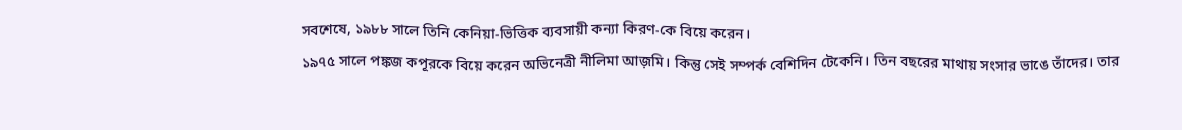সবশেষে, ১৯৮৮ সালে তিনি কেনিয়া-ভিত্তিক ব্যবসায়ী কন্যা কিরণ-কে বিয়ে করেন।
১৯৭৫ সালে পঙ্কজ কপূরকে বিয়ে করেন অভিনেত্রী নীলিমা আজ়মি। কিন্তু সেই সম্পর্ক বেশিদিন টেকেনি। তিন বছরের মাথায় সংসার ভাঙে তাঁদের। তার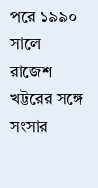পরে ১৯৯০ সালে রাজেশ খট্টরের সঙ্গে সংসার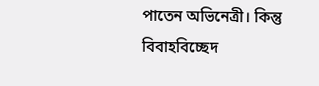পাতেন অভিনেত্রী। কিন্তু বিবাহবিচ্ছেদ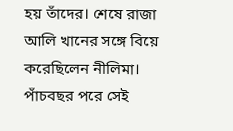হয় তাঁদের। শেষে রাজা আলি খানের সঙ্গে বিয়ে করেছিলেন নীলিমা। পাঁচবছর পরে সেই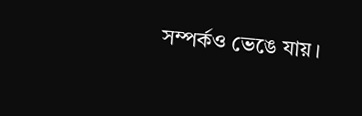সম্পর্কও ভেঙে যায়।